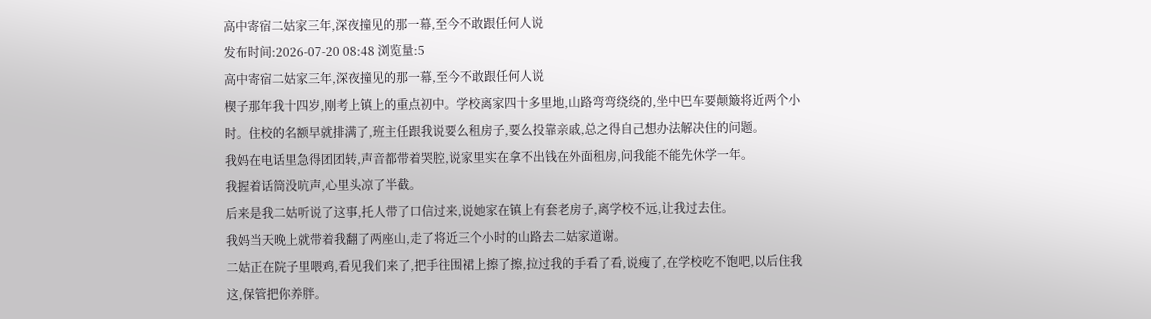高中寄宿二姑家三年,深夜撞见的那一幕,至今不敢跟任何人说
发布时间:2026-07-20 08:48 浏览量:5
高中寄宿二姑家三年,深夜撞见的那一幕,至今不敢跟任何人说
楔子那年我十四岁,刚考上镇上的重点初中。学校离家四十多里地,山路弯弯绕绕的,坐中巴车要颠簸将近两个小时。住校的名额早就排满了,班主任跟我说要么租房子,要么投靠亲戚,总之得自己想办法解决住的问题。
我妈在电话里急得团团转,声音都带着哭腔,说家里实在拿不出钱在外面租房,问我能不能先休学一年。
我握着话筒没吭声,心里头凉了半截。
后来是我二姑听说了这事,托人带了口信过来,说她家在镇上有套老房子,离学校不远,让我过去住。
我妈当天晚上就带着我翻了两座山,走了将近三个小时的山路去二姑家道谢。
二姑正在院子里喂鸡,看见我们来了,把手往围裙上擦了擦,拉过我的手看了看,说瘦了,在学校吃不饱吧,以后住我这,保管把你养胖。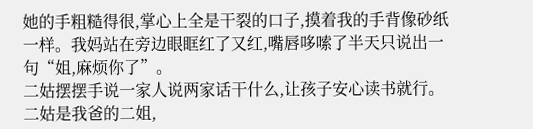她的手粗糙得很,掌心上全是干裂的口子,摸着我的手背像砂纸一样。我妈站在旁边眼眶红了又红,嘴唇哆嗦了半天只说出一句“姐,麻烦你了”。
二姑摆摆手说一家人说两家话干什么,让孩子安心读书就行。
二姑是我爸的二姐,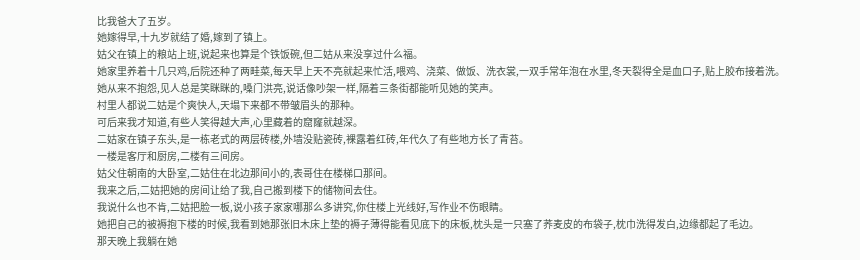比我爸大了五岁。
她嫁得早,十九岁就结了婚,嫁到了镇上。
姑父在镇上的粮站上班,说起来也算是个铁饭碗,但二姑从来没享过什么福。
她家里养着十几只鸡,后院还种了两畦菜,每天早上天不亮就起来忙活,喂鸡、浇菜、做饭、洗衣裳,一双手常年泡在水里,冬天裂得全是血口子,贴上胶布接着洗。
她从来不抱怨,见人总是笑眯眯的,嗓门洪亮,说话像吵架一样,隔着三条街都能听见她的笑声。
村里人都说二姑是个爽快人,天塌下来都不带皱眉头的那种。
可后来我才知道,有些人笑得越大声,心里藏着的窟窿就越深。
二姑家在镇子东头,是一栋老式的两层砖楼,外墙没贴瓷砖,裸露着红砖,年代久了有些地方长了青苔。
一楼是客厅和厨房,二楼有三间房。
姑父住朝南的大卧室,二姑住在北边那间小的,表哥住在楼梯口那间。
我来之后,二姑把她的房间让给了我,自己搬到楼下的储物间去住。
我说什么也不肯,二姑把脸一板,说小孩子家家哪那么多讲究,你住楼上光线好,写作业不伤眼睛。
她把自己的被褥抱下楼的时候,我看到她那张旧木床上垫的褥子薄得能看见底下的床板,枕头是一只塞了荞麦皮的布袋子,枕巾洗得发白,边缘都起了毛边。
那天晚上我躺在她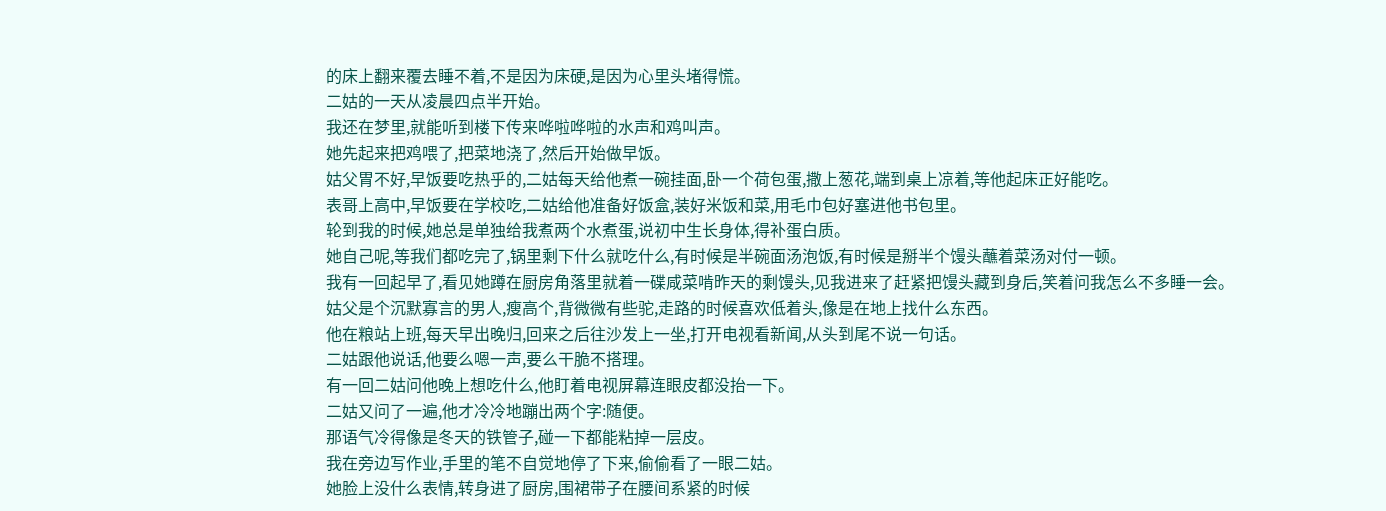的床上翻来覆去睡不着,不是因为床硬,是因为心里头堵得慌。
二姑的一天从凌晨四点半开始。
我还在梦里,就能听到楼下传来哗啦哗啦的水声和鸡叫声。
她先起来把鸡喂了,把菜地浇了,然后开始做早饭。
姑父胃不好,早饭要吃热乎的,二姑每天给他煮一碗挂面,卧一个荷包蛋,撒上葱花,端到桌上凉着,等他起床正好能吃。
表哥上高中,早饭要在学校吃,二姑给他准备好饭盒,装好米饭和菜,用毛巾包好塞进他书包里。
轮到我的时候,她总是单独给我煮两个水煮蛋,说初中生长身体,得补蛋白质。
她自己呢,等我们都吃完了,锅里剩下什么就吃什么,有时候是半碗面汤泡饭,有时候是掰半个馒头蘸着菜汤对付一顿。
我有一回起早了,看见她蹲在厨房角落里就着一碟咸菜啃昨天的剩馒头,见我进来了赶紧把馒头藏到身后,笑着问我怎么不多睡一会。
姑父是个沉默寡言的男人,瘦高个,背微微有些驼,走路的时候喜欢低着头,像是在地上找什么东西。
他在粮站上班,每天早出晚归,回来之后往沙发上一坐,打开电视看新闻,从头到尾不说一句话。
二姑跟他说话,他要么嗯一声,要么干脆不搭理。
有一回二姑问他晚上想吃什么,他盯着电视屏幕连眼皮都没抬一下。
二姑又问了一遍,他才冷冷地蹦出两个字:随便。
那语气冷得像是冬天的铁管子,碰一下都能粘掉一层皮。
我在旁边写作业,手里的笔不自觉地停了下来,偷偷看了一眼二姑。
她脸上没什么表情,转身进了厨房,围裙带子在腰间系紧的时候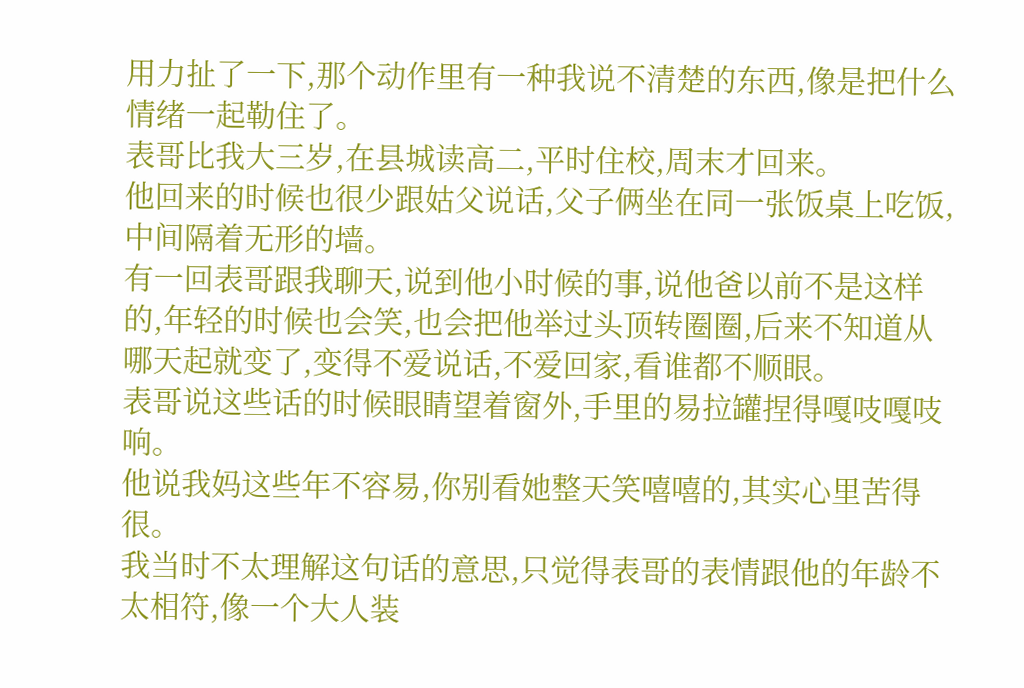用力扯了一下,那个动作里有一种我说不清楚的东西,像是把什么情绪一起勒住了。
表哥比我大三岁,在县城读高二,平时住校,周末才回来。
他回来的时候也很少跟姑父说话,父子俩坐在同一张饭桌上吃饭,中间隔着无形的墙。
有一回表哥跟我聊天,说到他小时候的事,说他爸以前不是这样的,年轻的时候也会笑,也会把他举过头顶转圈圈,后来不知道从哪天起就变了,变得不爱说话,不爱回家,看谁都不顺眼。
表哥说这些话的时候眼睛望着窗外,手里的易拉罐捏得嘎吱嘎吱响。
他说我妈这些年不容易,你别看她整天笑嘻嘻的,其实心里苦得很。
我当时不太理解这句话的意思,只觉得表哥的表情跟他的年龄不太相符,像一个大人装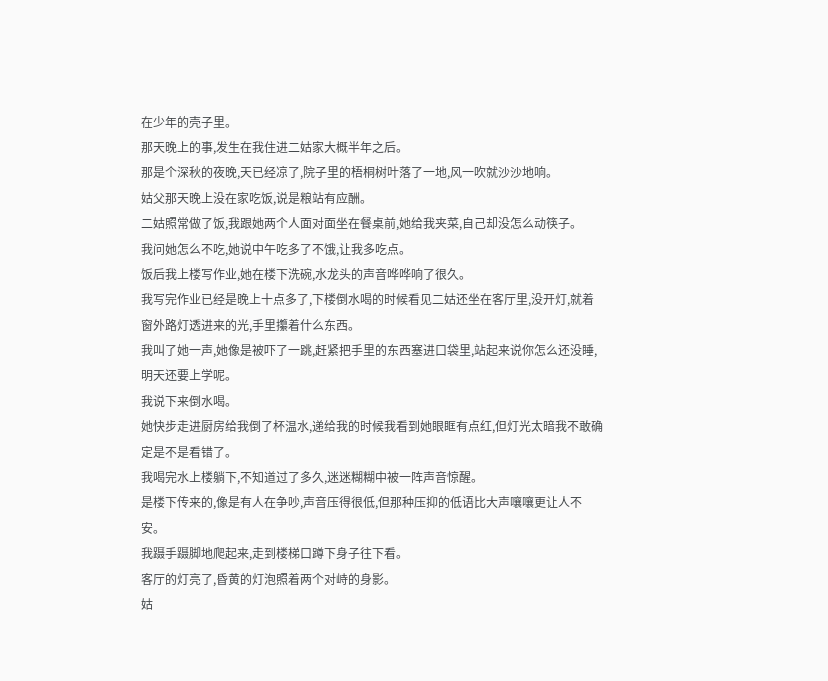在少年的壳子里。
那天晚上的事,发生在我住进二姑家大概半年之后。
那是个深秋的夜晚,天已经凉了,院子里的梧桐树叶落了一地,风一吹就沙沙地响。
姑父那天晚上没在家吃饭,说是粮站有应酬。
二姑照常做了饭,我跟她两个人面对面坐在餐桌前,她给我夹菜,自己却没怎么动筷子。
我问她怎么不吃,她说中午吃多了不饿,让我多吃点。
饭后我上楼写作业,她在楼下洗碗,水龙头的声音哗哗响了很久。
我写完作业已经是晚上十点多了,下楼倒水喝的时候看见二姑还坐在客厅里,没开灯,就着窗外路灯透进来的光,手里攥着什么东西。
我叫了她一声,她像是被吓了一跳,赶紧把手里的东西塞进口袋里,站起来说你怎么还没睡,明天还要上学呢。
我说下来倒水喝。
她快步走进厨房给我倒了杯温水,递给我的时候我看到她眼眶有点红,但灯光太暗我不敢确定是不是看错了。
我喝完水上楼躺下,不知道过了多久,迷迷糊糊中被一阵声音惊醒。
是楼下传来的,像是有人在争吵,声音压得很低,但那种压抑的低语比大声嚷嚷更让人不安。
我蹑手蹑脚地爬起来,走到楼梯口蹲下身子往下看。
客厅的灯亮了,昏黄的灯泡照着两个对峙的身影。
姑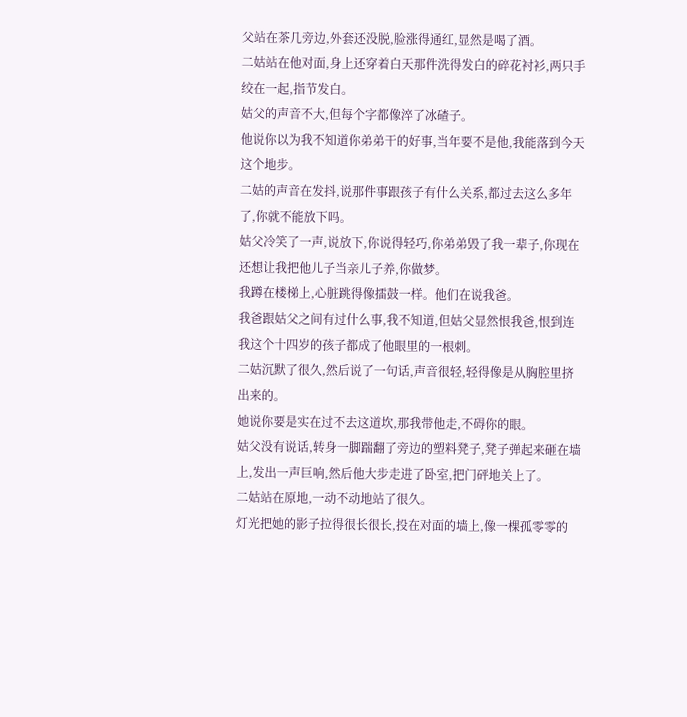父站在茶几旁边,外套还没脱,脸涨得通红,显然是喝了酒。
二姑站在他对面,身上还穿着白天那件洗得发白的碎花衬衫,两只手绞在一起,指节发白。
姑父的声音不大,但每个字都像淬了冰碴子。
他说你以为我不知道你弟弟干的好事,当年要不是他,我能落到今天这个地步。
二姑的声音在发抖,说那件事跟孩子有什么关系,都过去这么多年了,你就不能放下吗。
姑父冷笑了一声,说放下,你说得轻巧,你弟弟毁了我一辈子,你现在还想让我把他儿子当亲儿子养,你做梦。
我蹲在楼梯上,心脏跳得像擂鼓一样。他们在说我爸。
我爸跟姑父之间有过什么事,我不知道,但姑父显然恨我爸,恨到连我这个十四岁的孩子都成了他眼里的一根刺。
二姑沉默了很久,然后说了一句话,声音很轻,轻得像是从胸腔里挤出来的。
她说你要是实在过不去这道坎,那我带他走,不碍你的眼。
姑父没有说话,转身一脚踹翻了旁边的塑料凳子,凳子弹起来砸在墙上,发出一声巨响,然后他大步走进了卧室,把门砰地关上了。
二姑站在原地,一动不动地站了很久。
灯光把她的影子拉得很长很长,投在对面的墙上,像一棵孤零零的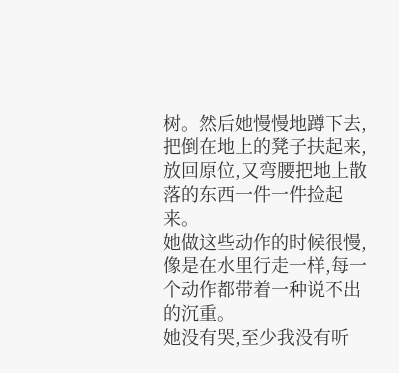树。然后她慢慢地蹲下去,把倒在地上的凳子扶起来,放回原位,又弯腰把地上散落的东西一件一件捡起来。
她做这些动作的时候很慢,像是在水里行走一样,每一个动作都带着一种说不出的沉重。
她没有哭,至少我没有听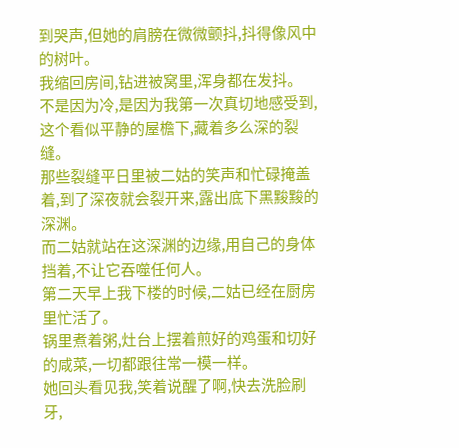到哭声,但她的肩膀在微微颤抖,抖得像风中的树叶。
我缩回房间,钻进被窝里,浑身都在发抖。
不是因为冷,是因为我第一次真切地感受到,这个看似平静的屋檐下,藏着多么深的裂缝。
那些裂缝平日里被二姑的笑声和忙碌掩盖着,到了深夜就会裂开来,露出底下黑黢黢的深渊。
而二姑就站在这深渊的边缘,用自己的身体挡着,不让它吞噬任何人。
第二天早上我下楼的时候,二姑已经在厨房里忙活了。
锅里煮着粥,灶台上摆着煎好的鸡蛋和切好的咸菜,一切都跟往常一模一样。
她回头看见我,笑着说醒了啊,快去洗脸刷牙,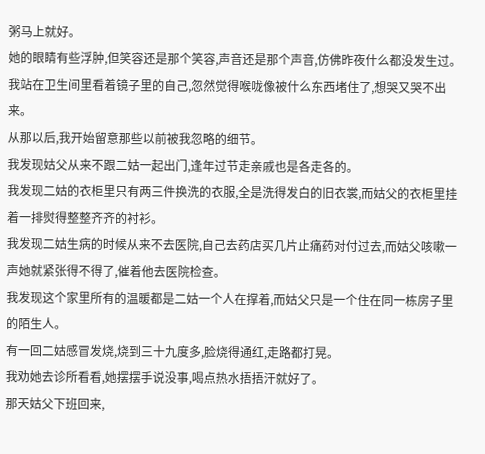粥马上就好。
她的眼睛有些浮肿,但笑容还是那个笑容,声音还是那个声音,仿佛昨夜什么都没发生过。
我站在卫生间里看着镜子里的自己,忽然觉得喉咙像被什么东西堵住了,想哭又哭不出来。
从那以后,我开始留意那些以前被我忽略的细节。
我发现姑父从来不跟二姑一起出门,逢年过节走亲戚也是各走各的。
我发现二姑的衣柜里只有两三件换洗的衣服,全是洗得发白的旧衣裳,而姑父的衣柜里挂着一排熨得整整齐齐的衬衫。
我发现二姑生病的时候从来不去医院,自己去药店买几片止痛药对付过去,而姑父咳嗽一声她就紧张得不得了,催着他去医院检查。
我发现这个家里所有的温暖都是二姑一个人在撑着,而姑父只是一个住在同一栋房子里的陌生人。
有一回二姑感冒发烧,烧到三十九度多,脸烧得通红,走路都打晃。
我劝她去诊所看看,她摆摆手说没事,喝点热水捂捂汗就好了。
那天姑父下班回来,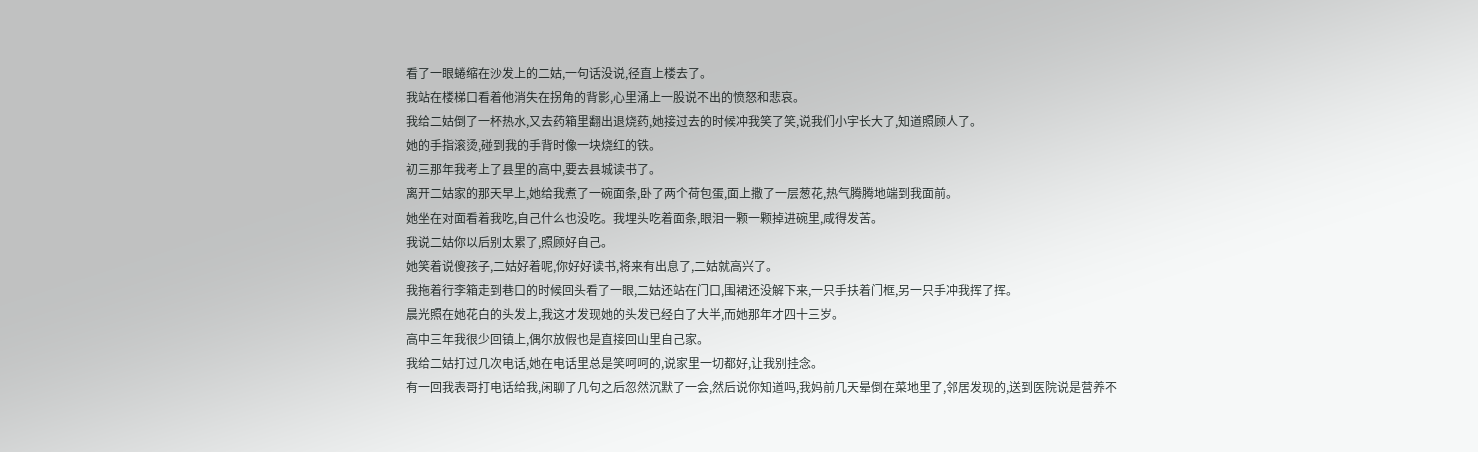看了一眼蜷缩在沙发上的二姑,一句话没说,径直上楼去了。
我站在楼梯口看着他消失在拐角的背影,心里涌上一股说不出的愤怒和悲哀。
我给二姑倒了一杯热水,又去药箱里翻出退烧药,她接过去的时候冲我笑了笑,说我们小宇长大了,知道照顾人了。
她的手指滚烫,碰到我的手背时像一块烧红的铁。
初三那年我考上了县里的高中,要去县城读书了。
离开二姑家的那天早上,她给我煮了一碗面条,卧了两个荷包蛋,面上撒了一层葱花,热气腾腾地端到我面前。
她坐在对面看着我吃,自己什么也没吃。我埋头吃着面条,眼泪一颗一颗掉进碗里,咸得发苦。
我说二姑你以后别太累了,照顾好自己。
她笑着说傻孩子,二姑好着呢,你好好读书,将来有出息了,二姑就高兴了。
我拖着行李箱走到巷口的时候回头看了一眼,二姑还站在门口,围裙还没解下来,一只手扶着门框,另一只手冲我挥了挥。
晨光照在她花白的头发上,我这才发现她的头发已经白了大半,而她那年才四十三岁。
高中三年我很少回镇上,偶尔放假也是直接回山里自己家。
我给二姑打过几次电话,她在电话里总是笑呵呵的,说家里一切都好,让我别挂念。
有一回我表哥打电话给我,闲聊了几句之后忽然沉默了一会,然后说你知道吗,我妈前几天晕倒在菜地里了,邻居发现的,送到医院说是营养不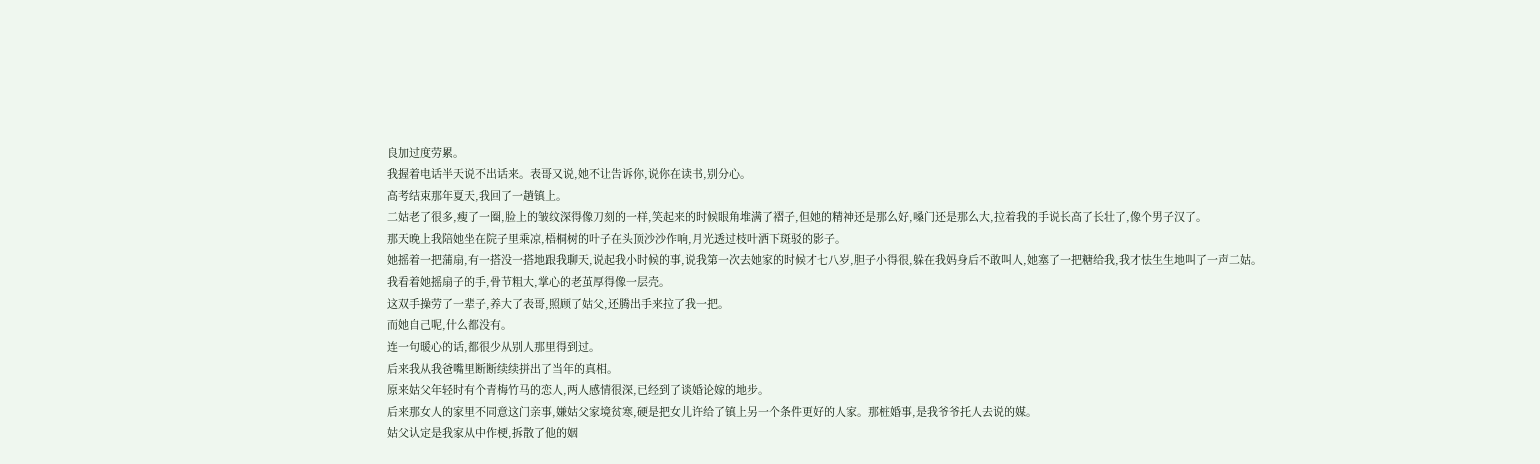良加过度劳累。
我握着电话半天说不出话来。表哥又说,她不让告诉你,说你在读书,别分心。
高考结束那年夏天,我回了一趟镇上。
二姑老了很多,瘦了一圈,脸上的皱纹深得像刀刻的一样,笑起来的时候眼角堆满了褶子,但她的精神还是那么好,嗓门还是那么大,拉着我的手说长高了长壮了,像个男子汉了。
那天晚上我陪她坐在院子里乘凉,梧桐树的叶子在头顶沙沙作响,月光透过枝叶洒下斑驳的影子。
她摇着一把蒲扇,有一搭没一搭地跟我聊天,说起我小时候的事,说我第一次去她家的时候才七八岁,胆子小得很,躲在我妈身后不敢叫人,她塞了一把糖给我,我才怯生生地叫了一声二姑。
我看着她摇扇子的手,骨节粗大,掌心的老茧厚得像一层壳。
这双手操劳了一辈子,养大了表哥,照顾了姑父,还腾出手来拉了我一把。
而她自己呢,什么都没有。
连一句暖心的话,都很少从别人那里得到过。
后来我从我爸嘴里断断续续拼出了当年的真相。
原来姑父年轻时有个青梅竹马的恋人,两人感情很深,已经到了谈婚论嫁的地步。
后来那女人的家里不同意这门亲事,嫌姑父家境贫寒,硬是把女儿许给了镇上另一个条件更好的人家。那桩婚事,是我爷爷托人去说的媒。
姑父认定是我家从中作梗,拆散了他的姻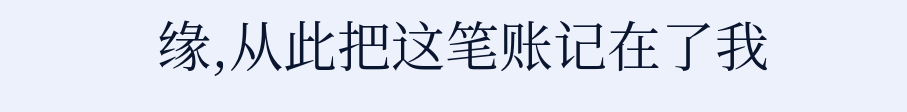缘,从此把这笔账记在了我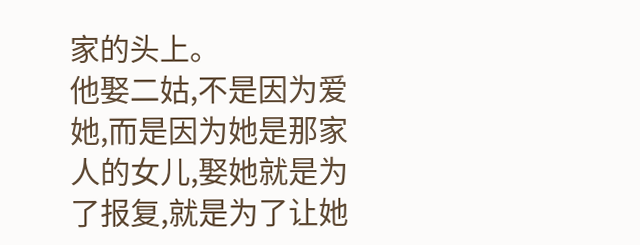家的头上。
他娶二姑,不是因为爱她,而是因为她是那家人的女儿,娶她就是为了报复,就是为了让她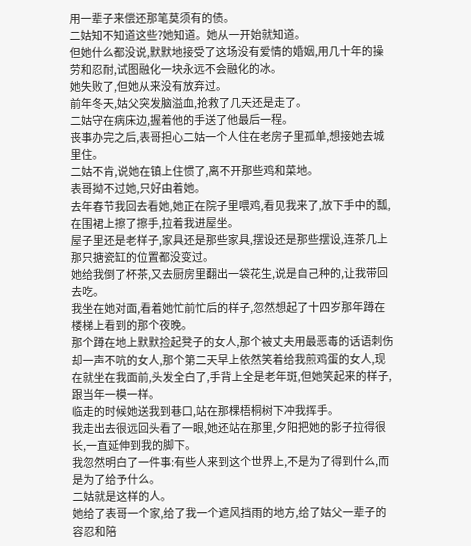用一辈子来偿还那笔莫须有的债。
二姑知不知道这些?她知道。她从一开始就知道。
但她什么都没说,默默地接受了这场没有爱情的婚姻,用几十年的操劳和忍耐,试图融化一块永远不会融化的冰。
她失败了,但她从来没有放弃过。
前年冬天,姑父突发脑溢血,抢救了几天还是走了。
二姑守在病床边,握着他的手送了他最后一程。
丧事办完之后,表哥担心二姑一个人住在老房子里孤单,想接她去城里住。
二姑不肯,说她在镇上住惯了,离不开那些鸡和菜地。
表哥拗不过她,只好由着她。
去年春节我回去看她,她正在院子里喂鸡,看见我来了,放下手中的瓢,在围裙上擦了擦手,拉着我进屋坐。
屋子里还是老样子,家具还是那些家具,摆设还是那些摆设,连茶几上那只搪瓷缸的位置都没变过。
她给我倒了杯茶,又去厨房里翻出一袋花生,说是自己种的,让我带回去吃。
我坐在她对面,看着她忙前忙后的样子,忽然想起了十四岁那年蹲在楼梯上看到的那个夜晚。
那个蹲在地上默默捡起凳子的女人,那个被丈夫用最恶毒的话语刺伤却一声不吭的女人,那个第二天早上依然笑着给我煎鸡蛋的女人,现在就坐在我面前,头发全白了,手背上全是老年斑,但她笑起来的样子,跟当年一模一样。
临走的时候她送我到巷口,站在那棵梧桐树下冲我挥手。
我走出去很远回头看了一眼,她还站在那里,夕阳把她的影子拉得很长,一直延伸到我的脚下。
我忽然明白了一件事:有些人来到这个世界上,不是为了得到什么,而是为了给予什么。
二姑就是这样的人。
她给了表哥一个家,给了我一个遮风挡雨的地方,给了姑父一辈子的容忍和陪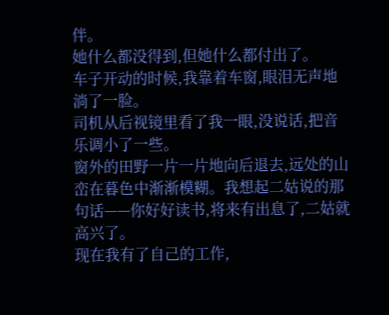伴。
她什么都没得到,但她什么都付出了。
车子开动的时候,我靠着车窗,眼泪无声地淌了一脸。
司机从后视镜里看了我一眼,没说话,把音乐调小了一些。
窗外的田野一片一片地向后退去,远处的山峦在暮色中渐渐模糊。我想起二姑说的那句话——你好好读书,将来有出息了,二姑就高兴了。
现在我有了自己的工作,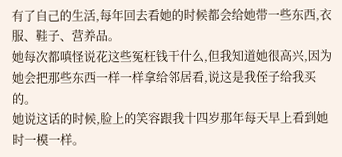有了自己的生活,每年回去看她的时候都会给她带一些东西,衣服、鞋子、营养品。
她每次都嗔怪说花这些冤枉钱干什么,但我知道她很高兴,因为她会把那些东西一样一样拿给邻居看,说这是我侄子给我买的。
她说这话的时候,脸上的笑容跟我十四岁那年每天早上看到她时一模一样。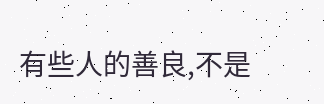有些人的善良,不是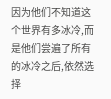因为他们不知道这个世界有多冰冷,而是他们尝遍了所有的冰冷之后,依然选择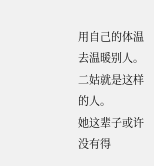用自己的体温去温暖别人。
二姑就是这样的人。
她这辈子或许没有得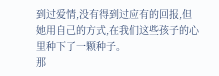到过爱情,没有得到过应有的回报,但她用自己的方式,在我们这些孩子的心里种下了一颗种子。
那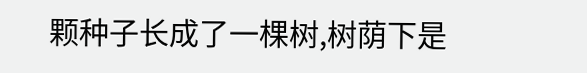颗种子长成了一棵树,树荫下是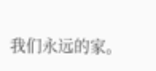我们永远的家。